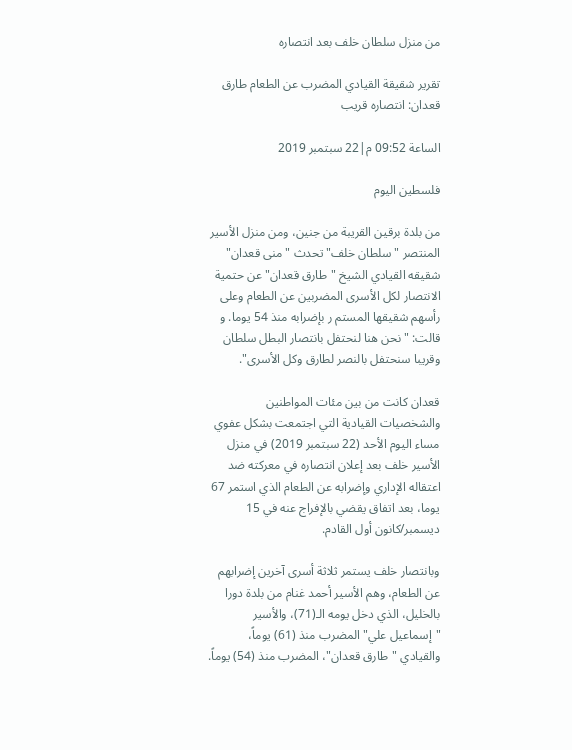من منزل سلطان خلف بعد انتصاره

تقرير شقيقة القيادي المضرب عن الطعام طارق قعدان: انتصاره قريب

الساعة 09:52 م|22 سبتمبر 2019

فلسطين اليوم

من بلدة برقين القريبة من جنين، ومن منزل الأسير المنتصر "سلطان خلف" تحدث "منى قعدان" شقيقه القيادي الشيخ "طارق قعدان" عن حتمية الانتصار لكل الأسرى المضربين عن الطعام وعلى رأسهم شقيقها المستم ر بإضرابه منذ 54 يوما. و قالت: "نحن هنا لنحتفل بانتصار البطل سلطان وقريبا سنحتفل بالنصر لطارق وكل الأسرى".

قعدان كانت من بين مئات المواطنين والشخصيات القيادية التي اجتمعت بشكل عفوي مساء اليوم الأحد (22 سبتمبر 2019) في منزل الأسير خلف بعد إعلان انتصاره في معركته ضد اعتقاله الإداري وإضرابه عن الطعام الذي استمر 67 يوما، بعد اتفاق يقضي بالإفراج عنه في 15 ديسمبر/كانون أول القادم.

وبانتصار خلف يستمر ثلاثة أسرى آخرين إضرابهم عن الطعام، وهم الأسير أحمد غنام من بلدة دورا بالخليل، الذي دخل يومه الـ(71)، والأسير "إسماعيل علي" المضرب منذ (61) يوماً، والقيادي "طارق قعدان"، المضرب منذ (54) يوماً.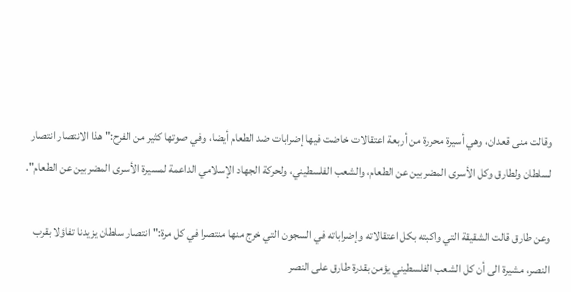وقالت منى قعدان، وهي أسيرة محررة من أربعة اعتقالات خاضت فيها إضرابات ضد الطعام أيضا، وفي صوتها كثير من الفرح:" هذا الانتصار انتصار لسلطان ولطارق وكل الأسرى المضربين عن الطعام، والشعب الفلسطيني، ولحركة الجهاد الإسلامي الداعمة لمسيرة الأسرى المضربين عن الطعام".

وعن طارق قالت الشقيقة التي واكبته بكل اعتقالاته وإضراباته في السجون التي خرج منها منتصرا في كل مرة:" انتصار سلطان يزيدنا تفاؤلا بقرب النصر، مشيرة الى أن كل الشعب الفلسطيني يؤمن بقدرة طارق على النصر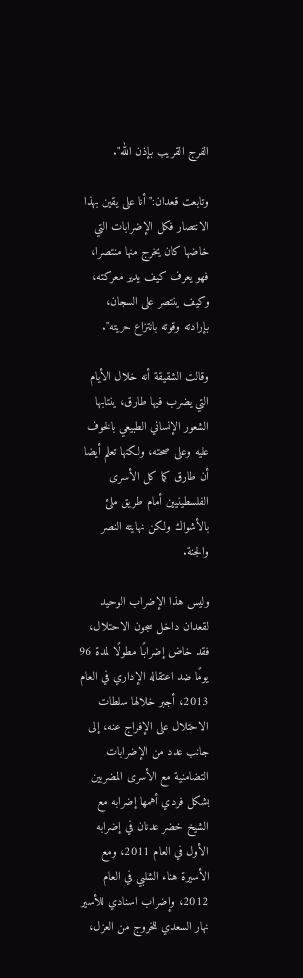الفرج القريب بإذن الله".

وتابعت قعدان:" أنا على يقين بهذا الانتصار فكل الإضرابات التي خاضها كان يخرج منها منتصرا، فهو يعرف كيف يدير معركته، وكيف ينتصر على السجان، بإرادته وقوته بانتزاع حريته".

وقالت الشقيقة أنه خلال الأيام التي يضرب فيها طارق، ينتابها الشعور الإنساني الطبيعي بالخوف عليه وعلى صحته، ولكنها تعلم أيضا أن طارق كما كل الأسرى الفلسطينيين أمام طريق ملئ بالأشواك ولكن نهايته النصر والجنة.

وليس هذا الإضراب الوحيد لقعدان داخل سجون الاحتلال، فقد خاض إضرابًا مطولًا لمدة 96 يومًا ضد اعتقاله الإداري في العام 2013، أجبر خلالها سلطات الاحتلال على الإفراج عنه، إلى جانب عدد من الإضرابات التضامنية مع الأسرى المضربين بشكل فردي أهمها إضرابه مع الشيخ خضر عدنان في إضرابه الأول في العام 2011، ومع الأسيرة هناء الشلبي في العام 2012، وإضراب اسنادي للأسير نهار السعدي للخروج من العزل،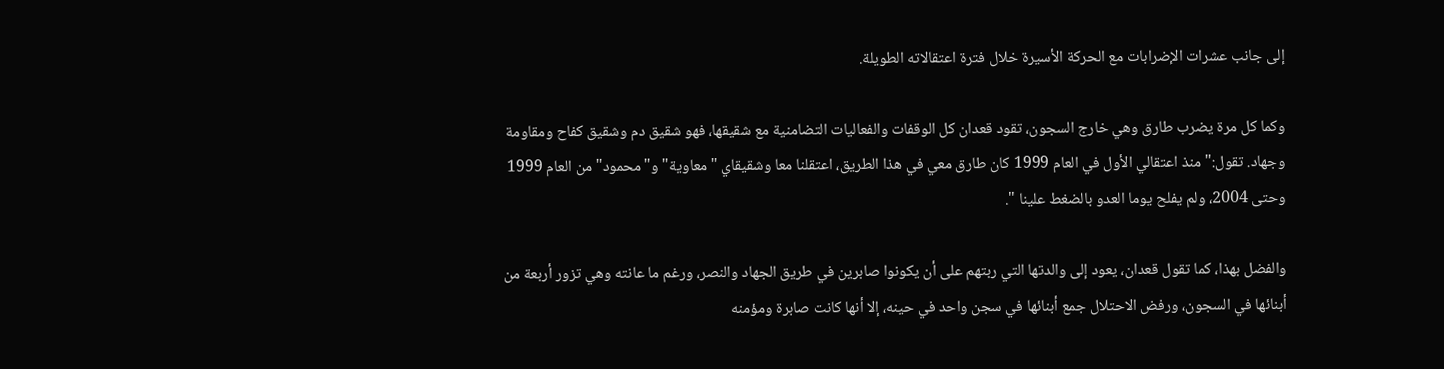إلى جانب عشرات الإضرابات مع الحركة الأسيرة خلال فترة اعتقالاته الطويلة.

وكما كل مرة يضرب طارق وهي خارج السجون، تقود قعدان كل الوقفات والفعاليات التضامنية مع شقيقها، فهو شقيق دم وشقيق كفاح ومقاومة وجهاد. تقول:" منذ اعتقالي الأول في العام 1999 كان طارق معي في هذا الطريق، اعتقلنا معا وشقيقاي "معاوية" و"محمود" من العام 1999 وحتى 2004، ولم يفلح يوما العدو بالضغط علينا ".

والفضل بهذا، كما تقول قعدان، يعود إلى والدتها التي ربتهم على أن يكونوا صابرين في طريق الجهاد والنصر، ورغم ما عانته وهي تزور أربعة من أبنائها في السجون، ورفض الاحتلال جمع أبنائها في سجن واحد في حينه، إلا أنها كانت صابرة ومؤمنه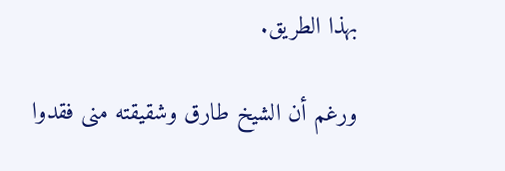بهذا الطريق.

ورغم أن الشيخ طارق وشقيقته منى فقدوا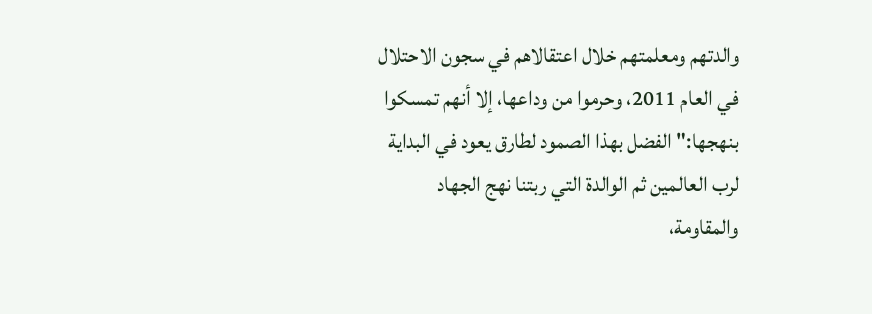والدتهم ومعلمتهم خلال اعتقالاهم في سجون الاحتلال في العام 2011، وحرموا من وداعها، إلا أنهم تمسكوا بنهجها:" الفضل بهذا الصمود لطارق يعود في البداية لرب العالمين ثم الوالدة التي ربتنا نهج الجهاد والمقاومة،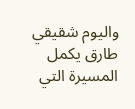واليوم شقيقي طارق يكمل المسيرة التي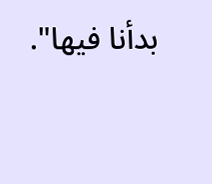بدأنا فيها".